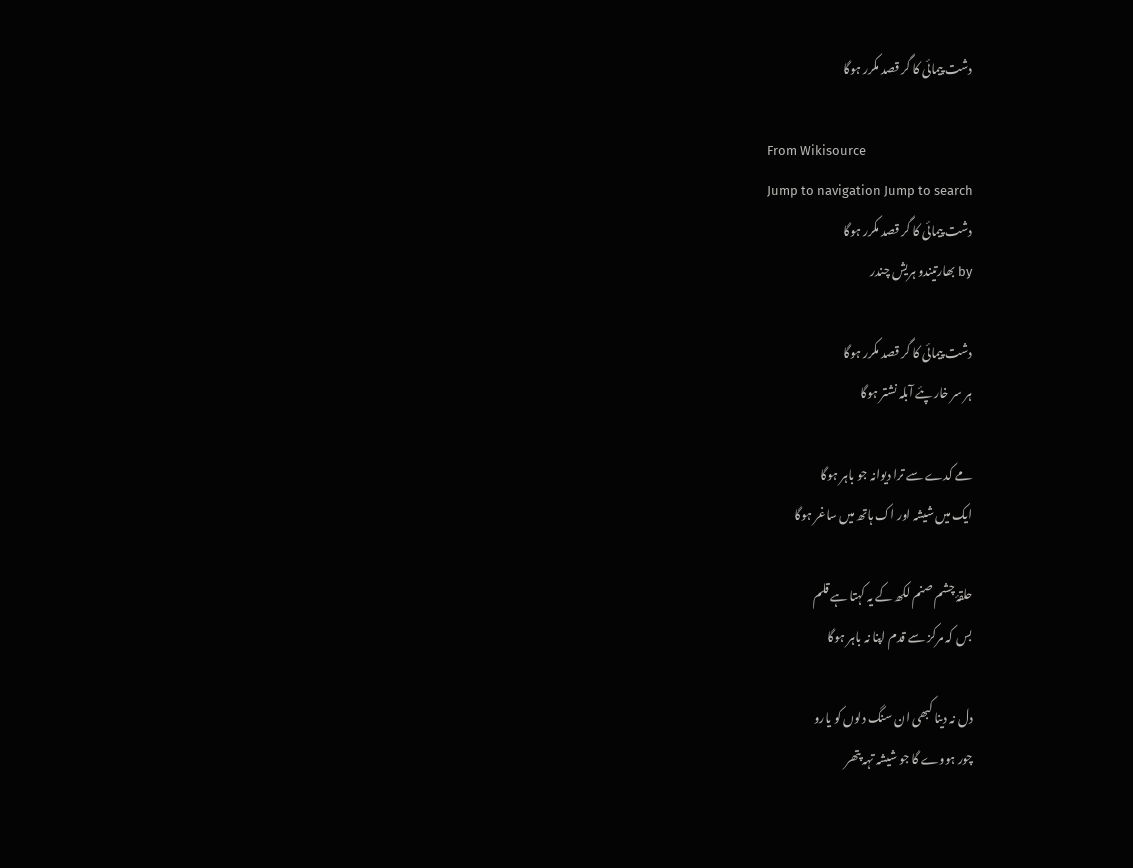دشت پیمائی کا گر قصد مکرر ہوگا

From Wikisource
Jump to navigation Jump to search
دشت پیمائی کا گر قصد مکرر ہوگا
by بھارتیندو ہریش چندر

دشت پیمائی کا گر قصد مکرر ہوگا
ہر سر خار پئے آبلہ نشتر ہوگا

مے کدے سے ترا دیوانہ جو باہر ہوگا
ایک میں شیشہ اور اک ہاتھ میں ساغر ہوگا

حلقۂ چشم صنم لکھ کے یہ کہتا ہے قلم
بس کہ مرکز سے قدم اپنا نہ باہر ہوگا

دل نہ دینا کبھی ان سنگ دلوں کو یارو
چور ہووے گا جو شیشہ تہہ پتھر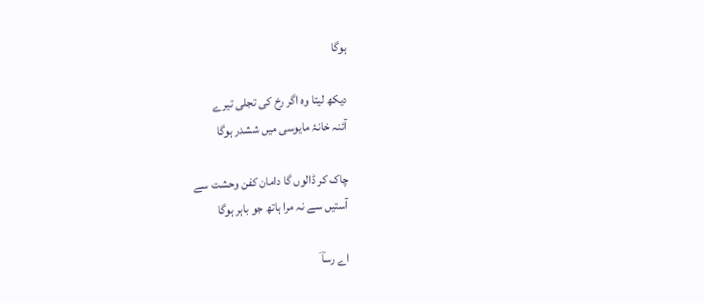ہوگا

دیکھ لیتا وہ اگر رخ کی تجلی تیرے
آئنہ خانۂ مایوسی میں ششدر ہوگا

چاک کر ڈالوں گا دامان کفن وحشت سے
آستیں سے نہ مرا ہاتھ جو باہر ہوگا

اے رساؔ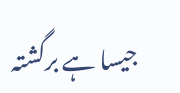جیسا ہے برگشتہ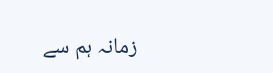زمانہ ہم سے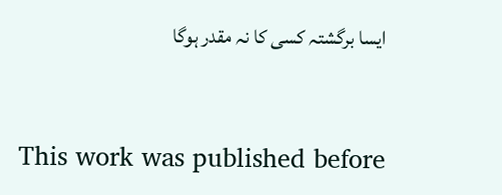ایسا برگشتہ کسی کا نہ مقدر ہوگا


This work was published before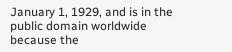January 1, 1929, and is in the public domain worldwide because the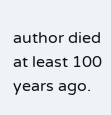author died at least 100 years ago.